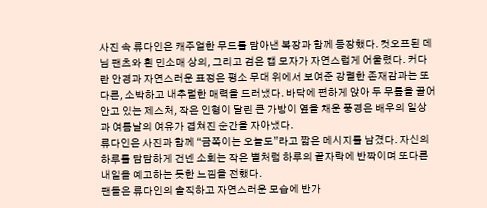사진 속 류다인은 캐주얼한 무드를 담아낸 복장과 함께 등장했다. 컷오프된 데님 팬츠와 흰 민소매 상의, 그리고 검은 캡 모자가 자연스럽게 어울렸다. 커다란 안경과 자연스러운 표정은 평소 무대 위에서 보여준 강렬한 존재감과는 또 다른, 소박하고 내추럴한 매력을 드러냈다. 바닥에 편하게 앉아 두 무릎을 끌어안고 있는 제스처, 작은 인형이 달린 큰 가방이 옆을 채운 풍경은 배우의 일상과 여름날의 여유가 겹쳐진 순간을 자아냈다.
류다인은 사진과 함께 “금쪽이는 오늘도”라고 짧은 메시지를 남겼다. 자신의 하루를 담담하게 건넨 소회는 작은 별처럼 하루의 끝자락에 반짝이며 또다른 내일을 예고하는 듯한 느낌을 전했다.
팬들은 류다인의 솔직하고 자연스러운 모습에 반가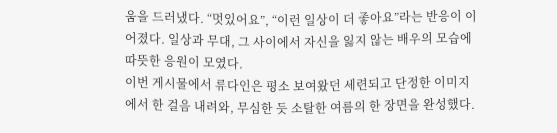움을 드러냈다. “멋있어요”, “이런 일상이 더 좋아요”라는 반응이 이어졌다. 일상과 무대, 그 사이에서 자신을 잃지 않는 배우의 모습에 따뜻한 응원이 모였다.
이번 게시물에서 류다인은 평소 보여왔던 세련되고 단정한 이미지에서 한 걸음 내려와, 무심한 듯 소탈한 여름의 한 장면을 완성했다.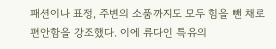패션이나 표정, 주변의 소품까지도 모두 힘을 뺀 채로 편안함을 강조했다. 이에 류다인 특유의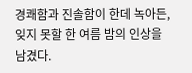경쾌함과 진솔함이 한데 녹아든, 잊지 못할 한 여름 밤의 인상을 남겼다.